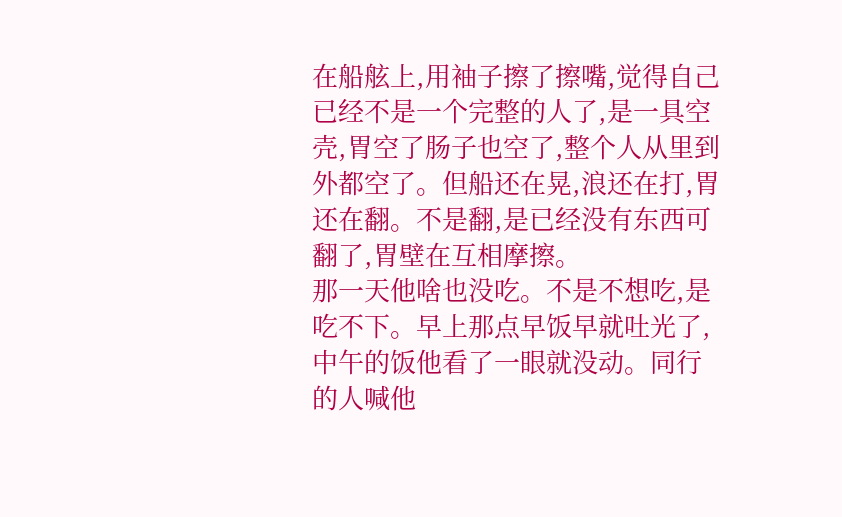在船舷上,用袖子擦了擦嘴,觉得自己已经不是一个完整的人了,是一具空壳,胃空了肠子也空了,整个人从里到外都空了。但船还在晃,浪还在打,胃还在翻。不是翻,是已经没有东西可翻了,胃壁在互相摩擦。
那一天他啥也没吃。不是不想吃,是吃不下。早上那点早饭早就吐光了,中午的饭他看了一眼就没动。同行的人喊他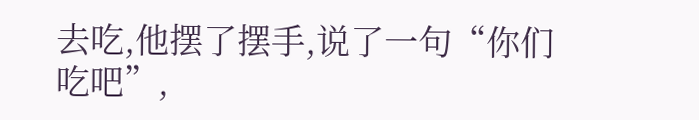去吃,他摆了摆手,说了一句“你们吃吧”,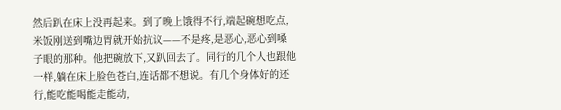然后趴在床上没再起来。到了晚上饿得不行,端起碗想吃点,米饭刚送到嘴边胃就开始抗议——不是疼,是恶心,恶心到嗓子眼的那种。他把碗放下,又趴回去了。同行的几个人也跟他一样,躺在床上脸色苍白,连话都不想说。有几个身体好的还行,能吃能喝能走能动,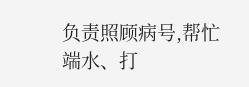负责照顾病号,帮忙端水、打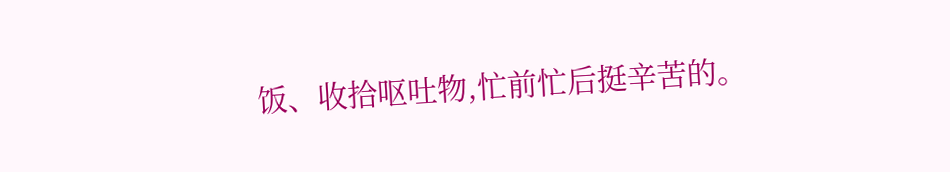饭、收拾呕吐物,忙前忙后挺辛苦的。